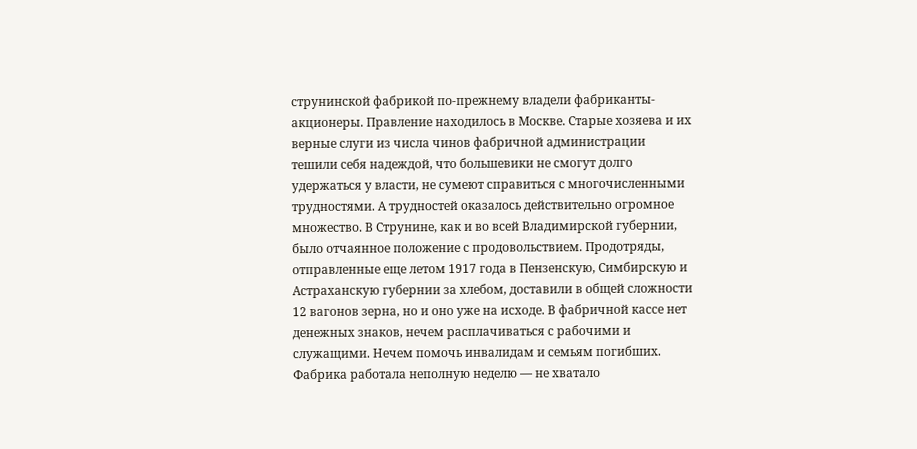струнинской фабрикой по-прежнему владели фабриканты-акционеры. Правление находилось в Москве. Старые хозяева и их верные слуги из числа чинов фабричной администрации тешили себя надеждой, что большевики не смогут долго удержаться у власти, не сумеют справиться с многочисленными трудностями. А трудностей оказалось действительно огромное множество. В Струнине, как и во всей Владимирской губернии, было отчаянное положение с продовольствием. Продотряды, отправленные еще летом 1917 года в Пензенскую, Симбирскую и Астраханскую губернии за хлебом, доставили в общей сложности 12 вагонов зерна, но и оно уже на исходе. В фабричной кассе нет денежных знаков, нечем расплачиваться с рабочими и служащими. Нечем помочь инвалидам и семьям погибших. Фабрика работала неполную неделю — не хватало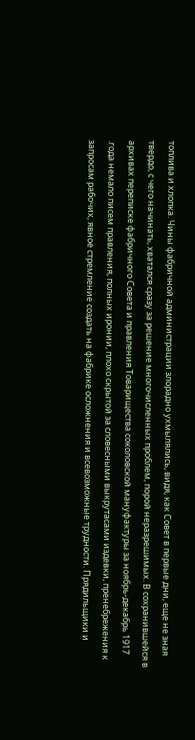топлива и хлопка. Чины фабричной администрации злорадно ухмылялись, видя, как Совет в первые дни, еще не зная твердо, с чего начинать, хватался сразу за решение многочисленных проблем, порой неразрешимых. В сохранившейся в архивах переписке фабричного Совета и правления Товарищества соколовской мануфактуры за ноябрь-декабрь 1917 .года немало писем правления, полных иронии, плохо скрытой за словесными выкрутасами издевки, пренебрежения к запросам рабочих, явное стремление создать на фабрике осложнения и всевозможные трудности. Прядильщики и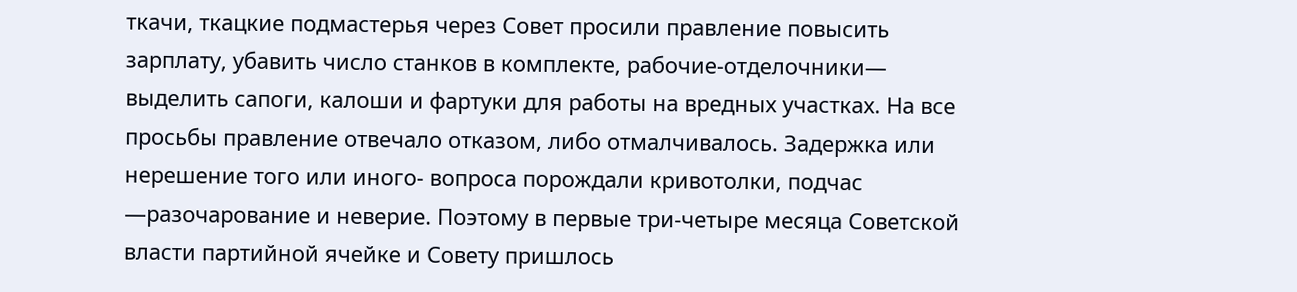ткачи, ткацкие подмастерья через Совет просили правление повысить зарплату, убавить число станков в комплекте, рабочие-отделочники— выделить сапоги, калоши и фартуки для работы на вредных участках. На все просьбы правление отвечало отказом, либо отмалчивалось. Задержка или нерешение того или иного- вопроса порождали кривотолки, подчас —разочарование и неверие. Поэтому в первые три-четыре месяца Советской власти партийной ячейке и Совету пришлось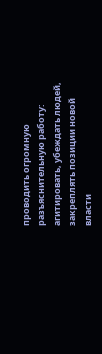проводить огромную разъяснительную работу: агитировать, убеждать людей, закреплять позиции новой власти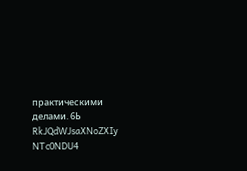практическими делами. 6Ь
RkJQdWJsaXNoZXIy NTc0NDU4